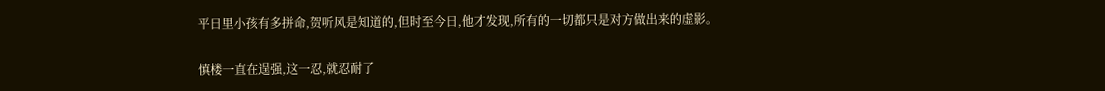平日里小孩有多拼命,贺听风是知道的,但时至今日,他才发现,所有的一切都只是对方做出来的虚影。

慎楼一直在逞强,这一忍,就忍耐了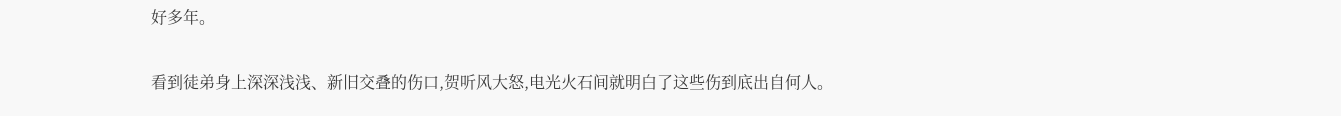好多年。

看到徒弟身上深深浅浅、新旧交叠的伤口,贺听风大怒,电光火石间就明白了这些伤到底出自何人。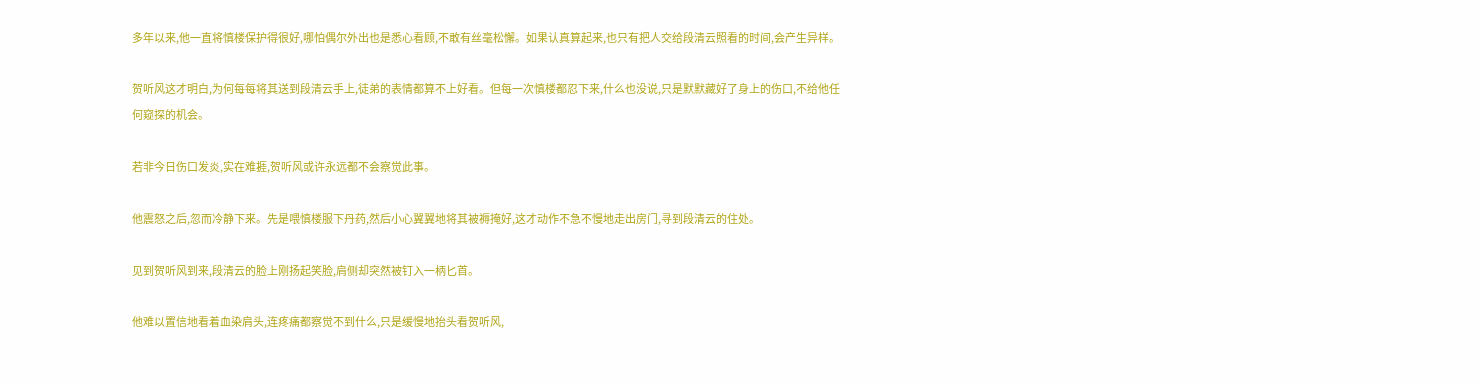多年以来,他一直将慎楼保护得很好,哪怕偶尔外出也是悉心看顾,不敢有丝毫松懈。如果认真算起来,也只有把人交给段清云照看的时间,会产生异样。

贺听风这才明白,为何每每将其送到段清云手上,徒弟的表情都算不上好看。但每一次慎楼都忍下来,什么也没说,只是默默藏好了身上的伤口,不给他任何窥探的机会。

若非今日伤口发炎,实在难捱,贺听风或许永远都不会察觉此事。

他震怒之后,忽而冷静下来。先是喂慎楼服下丹药,然后小心翼翼地将其被褥掩好,这才动作不急不慢地走出房门,寻到段清云的住处。

见到贺听风到来,段清云的脸上刚扬起笑脸,肩侧却突然被钉入一柄匕首。

他难以置信地看着血染肩头,连疼痛都察觉不到什么,只是缓慢地抬头看贺听风,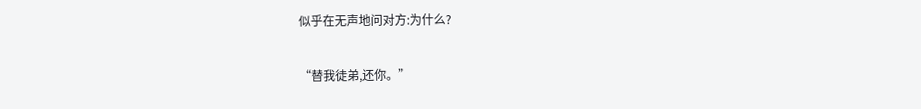似乎在无声地问对方:为什么?

“替我徒弟,还你。”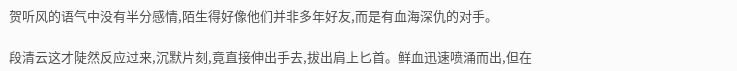贺听风的语气中没有半分感情,陌生得好像他们并非多年好友,而是有血海深仇的对手。

段清云这才陡然反应过来,沉默片刻,竟直接伸出手去,拔出肩上匕首。鲜血迅速喷涌而出,但在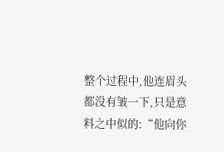整个过程中,他连眉头都没有皱一下,只是意料之中似的:“他向你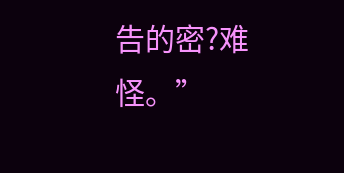告的密?难怪。”